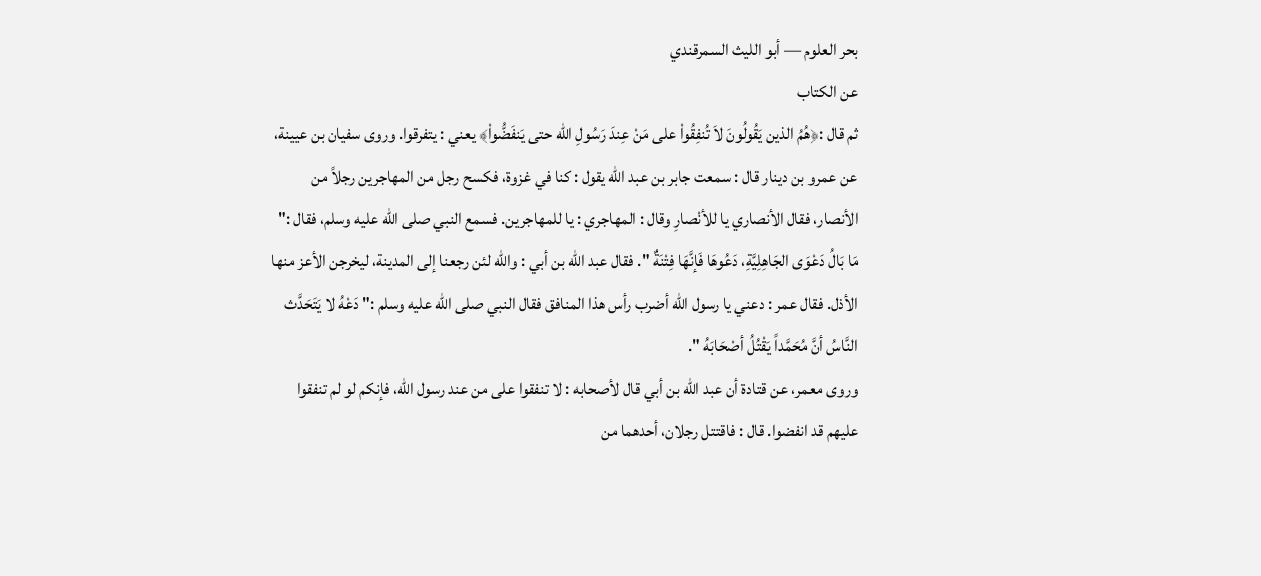بحر العلوم — أبو الليث السمرقندي
عن الكتاب
ثم قال :﴿هُمُ الذين يَقُولُونَ لاَ تُنفِقُواْ على مَنْ عِندَ رَسُولِ الله حتى يَنفَضُّواْ﴾ يعني : يتفرقوا. وروى سفيان بن عيينة، عن عمرو بن دينار قال : سمعت جابر بن عبد الله يقول : كنا في غزوة، فكسح رجل من المهاجرين رجلاً من الأنصار، فقال الأنصاري يا للأنْصارِ وقال : المهاجري : يا للمهاجرين. فسمع النبي صلى الله عليه وسلم، فقال :" مَا بَالُ دَعْوَى الجَاهِلِيَّةِ، دَعُوهَا فَإنَّهَا فِتْنَةٌ ". فقال عبد الله بن أبي : والله لئن رجعنا إلى المدينة، ليخرجن الأعز منها الأذل. فقال عمر : دعني يا رسول الله أضرب رأس هذا المنافق فقال النبي صلى الله عليه وسلم :" دَعْهُ لا يَتَحَدَّث النَّاسُ أنَّ مُحَمَّداً يَقْتُلُ أصْحَابَهُ ".
وروى معمر، عن قتادة أن عبد الله بن أبي قال لأصحابه : لا تنفقوا على من عند رسول الله، فإنكم لو لم تنفقوا عليهم قد انفضوا. قال : فاقتتل رجلان، أحدهما من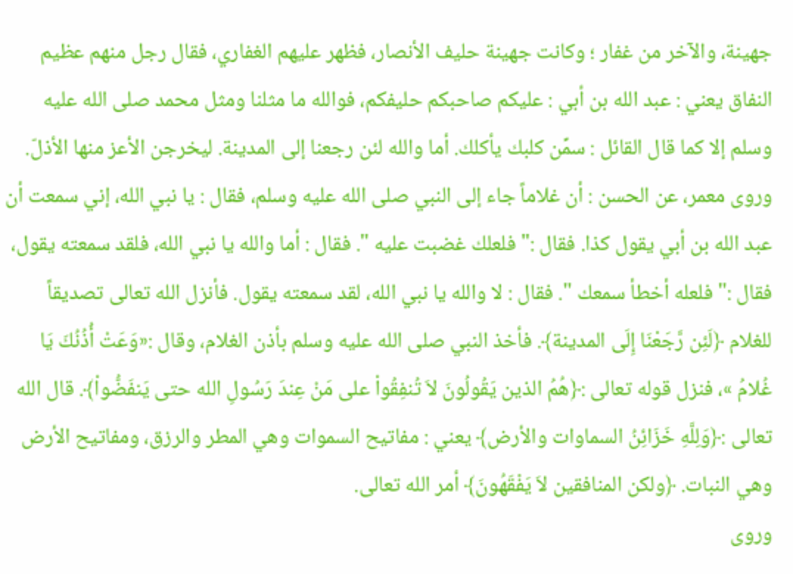جهينة، والآخر من غفار ؛ وكانت جهينة حليف الأنصار، فظهر عليهم الغفاري، فقال رجل منهم عظيم النفاق يعني : عبد الله بن أبي : عليكم صاحبكم حليفكم، فوالله ما مثلنا ومثل محمد صلى الله عليه وسلم إلا كما قال القائل : سمِّن كلبك يأكلك. أما والله لئن رجعنا إلى المدينة. ليخرجن الأعز منها الأذلّ.
وروى معمر، عن الحسن : أن غلاماً جاء إلى النبي صلى الله عليه وسلم، فقال : يا نبي الله، إني سمعت أن عبد الله بن أبي يقول كذا. فقال :" فلعلك غضبت عليه ". فقال : أما والله يا نبي الله، فلقد سمعته يقول، فقال :" فلعله أخطأ سمعك ". فقال : لا والله يا نبي الله، لقد سمعته يقول. فأنزل الله تعالى تصديقاً للغلام ﴿لَئِن رَّجَعْنَا إِلَى المدينة﴾. فأخذ النبي صلى الله عليه وسلم بأذن الغلام، وقال :«وَعَتْ أُذُنُكَ يَا غُلامُ »، فنزل قوله تعالى :﴿هُمُ الذين يَقُولُونَ لاَ تُنفِقُواْ على مَنْ عِندَ رَسُولِ الله حتى يَنفَضُّواْ﴾. قال الله تعالى :﴿وَلِلَّهِ خَزَائِنُ السماوات والأرض﴾ يعني : مفاتيح السموات وهي المطر والرزق، ومفاتيح الأرض وهي النبات. ﴿ولكن المنافقين لاَ يَفْقَهُونَ﴾ أمر الله تعالى.
وروى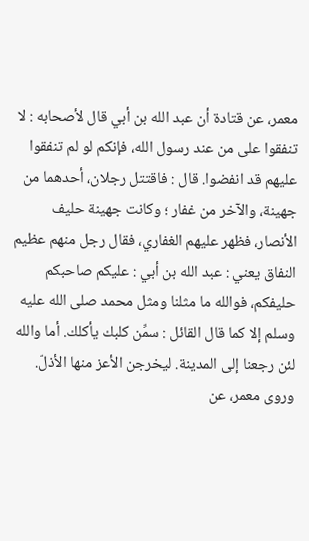معمر، عن قتادة أن عبد الله بن أبي قال لأصحابه : لا تنفقوا على من عند رسول الله، فإنكم لو لم تنفقوا عليهم قد انفضوا. قال : فاقتتل رجلان، أحدهما من جهينة، والآخر من غفار ؛ وكانت جهينة حليف الأنصار، فظهر عليهم الغفاري، فقال رجل منهم عظيم النفاق يعني : عبد الله بن أبي : عليكم صاحبكم حليفكم، فوالله ما مثلنا ومثل محمد صلى الله عليه وسلم إلا كما قال القائل : سمِّن كلبك يأكلك. أما والله لئن رجعنا إلى المدينة. ليخرجن الأعز منها الأذلّ.
وروى معمر، عن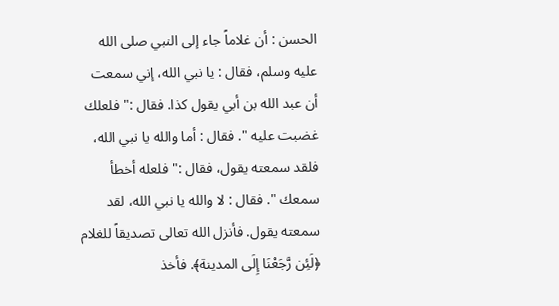الحسن : أن غلاماً جاء إلى النبي صلى الله عليه وسلم، فقال : يا نبي الله، إني سمعت أن عبد الله بن أبي يقول كذا. فقال :" فلعلك غضبت عليه ". فقال : أما والله يا نبي الله، فلقد سمعته يقول، فقال :" فلعله أخطأ سمعك ". فقال : لا والله يا نبي الله، لقد سمعته يقول. فأنزل الله تعالى تصديقاً للغلام ﴿لَئِن رَّجَعْنَا إِلَى المدينة﴾. فأخذ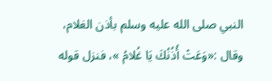النبي صلى الله عليه وسلم بأذن الغلام، وقال :«وَعَتْ أُذُنُكَ يَا غُلامُ »، فنزل قوله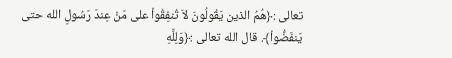تعالى :﴿هُمُ الذين يَقُولُونَ لاَ تُنفِقُواْ على مَنْ عِندَ رَسُولِ الله حتى يَنفَضُّواْ﴾. قال الله تعالى :﴿وَلِلَّهِ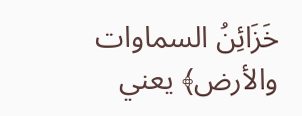خَزَائِنُ السماوات والأرض﴾ يعني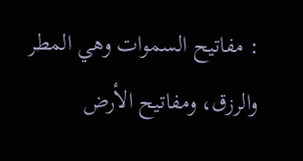: مفاتيح السموات وهي المطر والرزق، ومفاتيح الأرض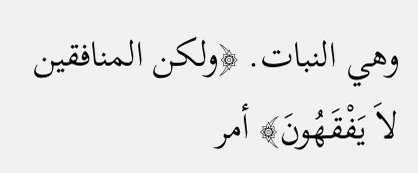وهي النبات. ﴿ولكن المنافقين لاَ يَفْقَهُونَ﴾ أمر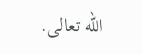الله تعالى.